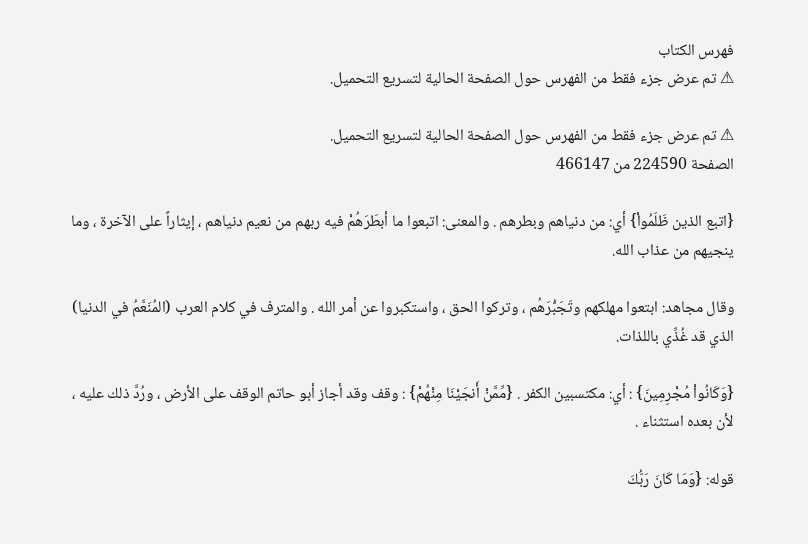فهرس الكتاب
⚠ تم عرض جزء فقط من الفهرس حول الصفحة الحالية لتسريع التحميل.

⚠ تم عرض جزء فقط من الفهرس حول الصفحة الحالية لتسريع التحميل.
الصفحة 224590 من 466147

{اتبع الذين ظَلَمُواْ} أي: من دنياهم وبطرهم . والمعنى: اتبعوا ما أبطَرَهُمْ فيه ربهم من نعيم دنياهم ، إيثاراً على الآخرة ، وما ينجيهم من عذاب الله.

وقال مجاهد: ابتعوا مهلكهم وتَجَبُّرَهُم ، وتركوا الحق ، واستكبروا عن أمر الله . والمترف في كلام العرب (المُنَعَّمُ في الدنيا) الذي قد غُذِّي باللذات.

{وَكَانُواْ مُجْرِمِينَ} : أي: مكتسبين الكفر . {مِّمَّنْ أَنجَيْنَا مِنْهُمْ} : وقف وقد أجاز أبو حاتم الوقف على الأرض ، ورُدَّ ذلك عليه ، لأن بعده استثناء .

قوله: {وَمَا كَانَ رَبُّكَ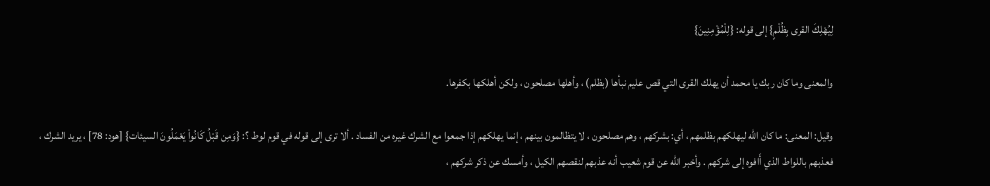لِيُهْلِكَ القرى بِظُلْمٍ} إلى قوله: {لِلْمُؤْمِنِينَ}

والمعنى وما كان ربك يا محمد أن يهلك القرى التي قص عليم نبأها (بظلم) ، وأهلها مصلحون ، ولكن أهلكها بكفرها.

وقيل: المعنى: ما كان الله ليهلكهم بظلمهم ، أي: بشركهم ، وهم مصلحون ، لا يتظالمون بينهم ، إنما يهلكهم إذا جمعوا مع الشرك غيره من الفساد . ألا ترى إلى قوله في قوم لوط ؟: {وَمِن قَبْلُ كَانُواْ يَعْمَلُونَ السيئات} [هود: 78] ، يريد الشرك ، فعذبهم باللواط الذي أَافوه إلى شركهم . وأخبر الله عن قوم شعيب أنه عذبهم لنقصهم الكيل ، وأمسك عن ذكر شركهم ،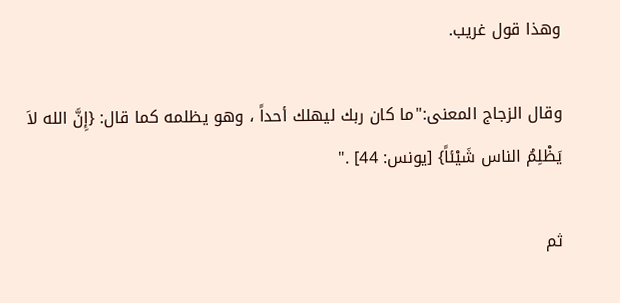وهذا قول غريب.

وقال الزجاج المعنى:"ما كان ربك ليهلك أحداً ، وهو يظلمه كما قال: {إِنَّ الله لاَ يَظْلِمُ الناس شَيْئاً} [يونس: 44] ."

ثم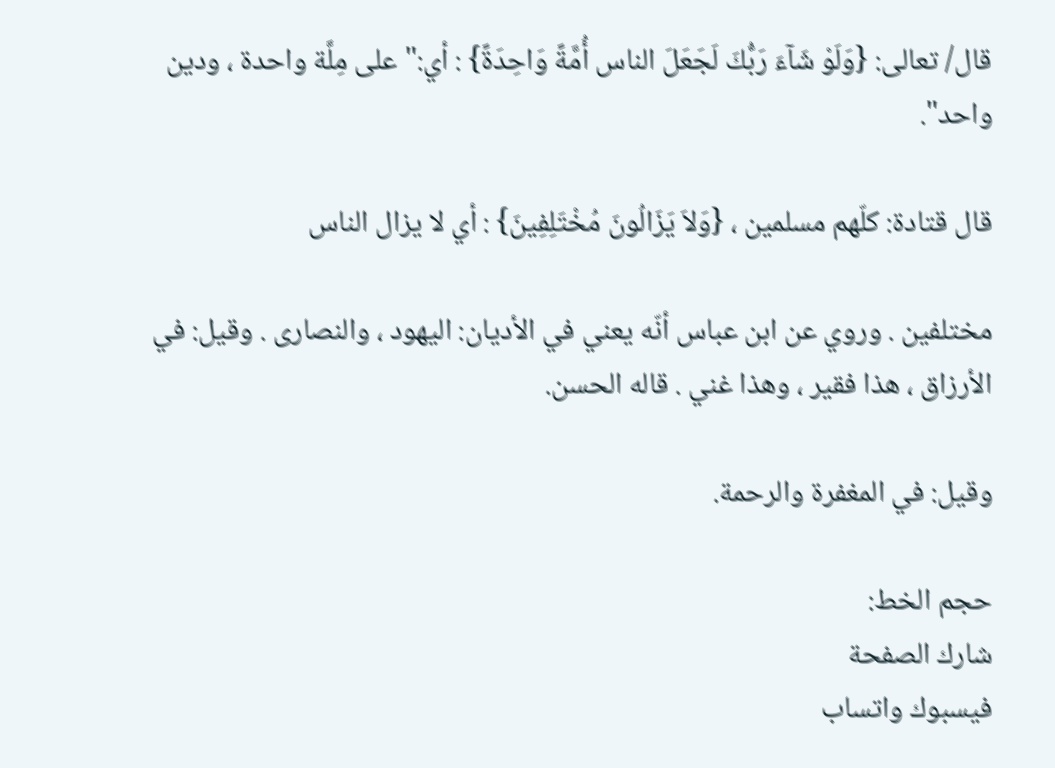قال/ تعالى: {وَلَوْ شَآءَ رَبُّكَ لَجَعَلَ الناس أُمَّةً وَاحِدَةً} : أي:"على مِلَّة واحدة ، ودين واحد".

قال قتادة: كلّهم مسلمين ، {وَلاَ يَزَالُونَ مُخْتَلِفِينَ} : أي لا يزال الناس

مختلفين . وروي عن ابن عباس أنّه يعني في الأديان: اليهود ، والنصارى . وقيل: في الأرزاق ، هذا فقير ، وهذا غني . قاله الحسن.

وقيل: في المغفرة والرحمة.

حجم الخط:
شارك الصفحة
فيسبوك واتساب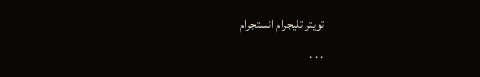تويتر تليجرام انستجرام
. . .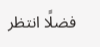فضلًا انتظر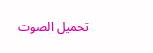تحميل الصوت